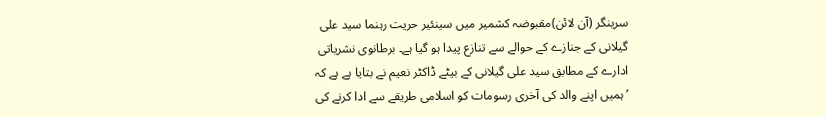سرینگر (آن لائن)مقبوضہ کشمیر میں سینئیر حریت رہنما سید علی گیلانی کے جنازے کے حوالے سے تنازع پیدا ہو گیا ہے۔ برطانوی نشریاتی ادارے کے مطابق سید علی گیلانی کے بیٹے ڈاکٹر نعیم نے بتایا ہے ہے کہ ’ہمیں اپنے والد کی آخری رسومات کو اسلامی طریقے سے ادا کرنے کی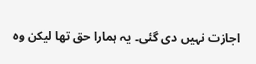اجازت نہیں دی گئی۔ یہ ہمارا حق تھا لیکن وہ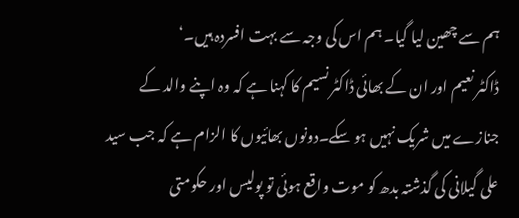ہم سے چھین لیا گیا۔ ہم اس کی وجہ سے بہت افسردہ ہیں۔‘
ڈاکٹر نعیم اور ان کے بھائی ڈاکٹر نسیم کا کہنا ہے کہ وہ اپنے والد کے جنازے میں شریک نہیں ہو سکے۔دونوں بھائیوں کا الزام ہے کہ جب سید علی گیلانی کی گذشتہ بدھ کو موت واقع ہوئی تو پولیس اور حکومتی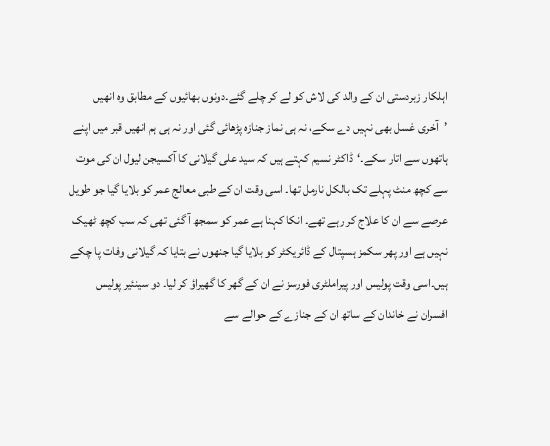اہلکار زبردستی ان کے والد کی لاش کو لے کر چلے گئے۔دونوں بھائیوں کے مطابق وہ انھیں ’آخری غسل بھی نہیں دے سکے، نہ ہی نماز جنازہ پڑھائی گئی اور نہ ہی ہم انھیں قبر میں اپنے ہاتھوں سے اتار سکے۔‘ڈاکٹر نسیم کہتے ہیں کہ سید علی گیلانی کا آکسیجن لیول ان کی موت سے کچھ منٹ پہلے تک بالکل نارمل تھا۔ اسی وقت ان کے طبی معالج عمر کو بلایا گیا جو طویل عرصے سے ان کا علاج کر رہے تھے۔ انکا کہنا ہے عمر کو سمجھ آ گئی تھی کہ سب کچھ ٹھیک نہیں ہے اور پھر سکمز ہسپتال کے ڈائریکٹر کو بلایا گیا جنھوں نے بتایا کہ گیلانی وفات پا چکے ہیں۔اسی وقت پولیس اور پیراملٹری فورسز نے ان کے گھر کا گھیراؤ کر لیا۔ دو سینئیر پولیس افسران نے خاندان کے ساتھ ان کے جنازے کے حوالے سے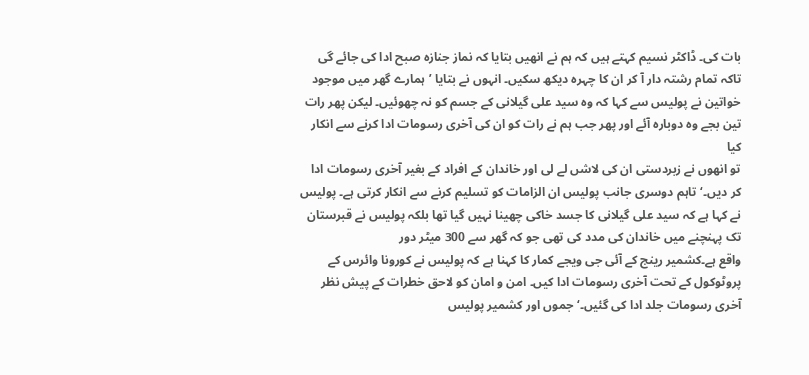بات کی۔ ڈاکٹر نسیم کہتے ہیں کہ ہم نے انھیں بتایا کہ نماز جنازہ صبح ادا کی جائے گی تاکہ تمام رشتہ دار آ کر ان کا چہرہ دیکھ سکیں۔ انہوں نے بتایا ’ہمارے گھر میں موجود خواتین نے پولیس سے کہا کہ وہ سید علی گیلانی کے جسم کو نہ چھوئیں۔ لیکن پھر رات تین بجے وہ دوبارہ آئے اور پھر جب ہم نے رات کو ان کی آخری رسومات ادا کرنے سے انکار کیا
تو انھوں نے زبردستی ان کی لاشں لے لی اور خاندان کے افراد کے بغیر آخری رسومات ادا کر دیں۔‘تاہم دوسری جانب پولیس ان الزامات کو تسلیم کرنے سے انکار کرتی ہے۔ پولیس نے کہا ہے کہ سید علی گیلانی کا جسد خاکی چھینا نہیں گیا تھا بلکہ پولیس نے قبرستان تک پہنچنے میں خاندان کی مدد کی تھی جو کہ گھر سے 300 میٹر دور
واقع ہے۔کشمیر رینج کے آئی جی ویجے کمار کا کہنا ہے کہ پولیس نے کورونا وائرس کے پروٹوکول کے تحت آخری رسومات ادا کیں۔ امن و امان کو لاحق خطرات کے پیش نظر آخری رسومات جلد ادا کی گئیں۔‘ جموں اور کشمیر پولیس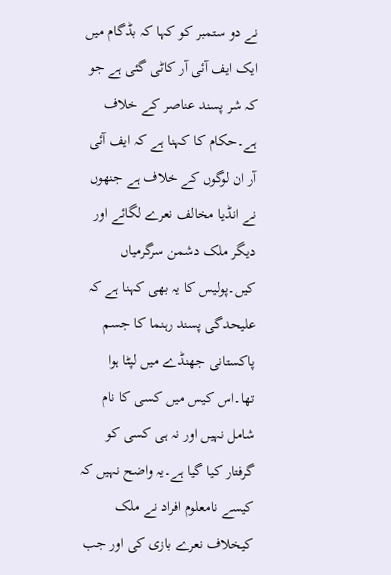نے دو ستمبر کو کہا کہ بڈگام میں ایک ایف آئی آر کاٹی گئی ہے جو کہ شر پسند عناصر کے خلاف
ہے۔حکام کا کہنا ہے کہ ایف آئی آر ان لوگوں کے خلاف ہے جنھوں نے انڈیا مخالف نعرے لگائے اور دیگر ملک دشمن سرگرمیاں کیں۔پولیس کا یہ بھی کہنا ہے کہ علیحدگی پسند رہنما کا جسم پاکستانی جھنڈے میں لپٹا ہوا تھا۔اس کیس میں کسی کا نام شامل نہیں اور نہ ہی کسی کو گرفتار کیا گیا ہے۔یہ واضح نہیں کہ کیسے نامعلوم افراد نے ملک کیخلاف نعرے بازی کی اور جب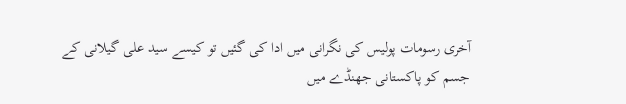آخری رسومات پولیس کی نگرانی میں ادا کی گئیں تو کیسے سید علی گیلانی کے
جسم کو پاکستانی جھنڈے میں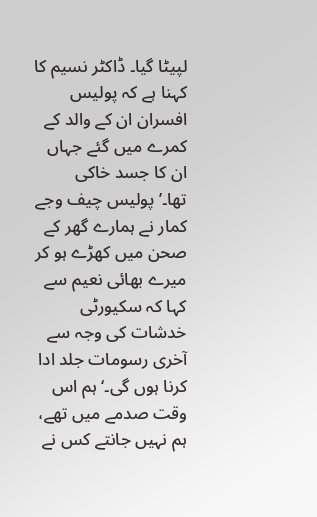لپیٹا گیا۔ ڈاکٹر نسیم کا کہنا ہے کہ پولیس افسران ان کے والد کے کمرے میں گئے جہاں ان کا جسد خاکی تھا۔’پولیس چیف وجے کمار نے ہمارے گھر کے صحن میں کھڑے ہو کر میرے بھائی نعیم سے کہا کہ سکیورٹی خدشات کی وجہ سے آخری رسومات جلد ادا کرنا ہوں گی۔‘ ہم اس وقت صدمے میں تھے، ہم نہیں جانتے کس نے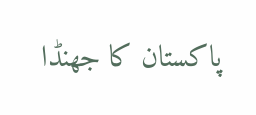پاکستان کا جھنڈا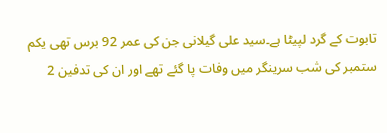تابوت کے گرد لپیٹا ہے۔سید علی گیلانی جن کی عمر 92 برس تھی یکم ستمبر کی شب سرینگر میں وفات پا گئے تھے اور ان کی تدفین 2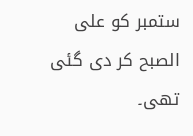ستمبر کو علی الصبح کر دی گئی تھی۔